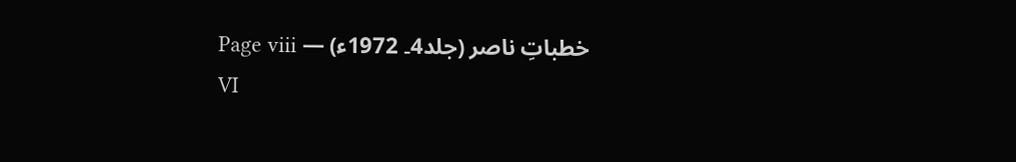خطباتِ ناصر (جلد4۔ 1972ء) — Page viii
VI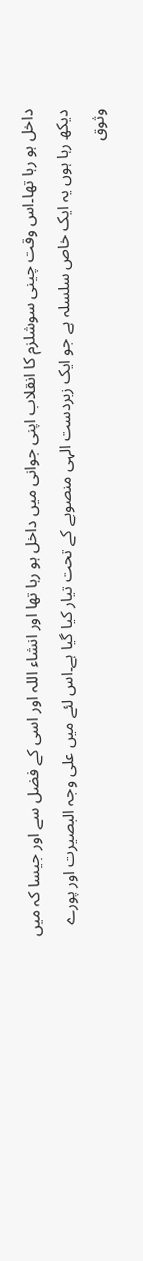داخل ہو رہا تھا۔اس وقت چینی سوشلزم کا انقلاب اپنی جوانی میں داخل ہو رہا تھا اور انشاء اللہ اور اسی کے فضل سے اور جیسا کہ میں دیکھ رہا ہوں یہ ایک خاص سلسلہ ہے جو ایک زبردست الہی منصوبے کے تحت تیار کیا گیا ہے۔اس لئے میں علی وجہ البصیرت اور پورے وثوق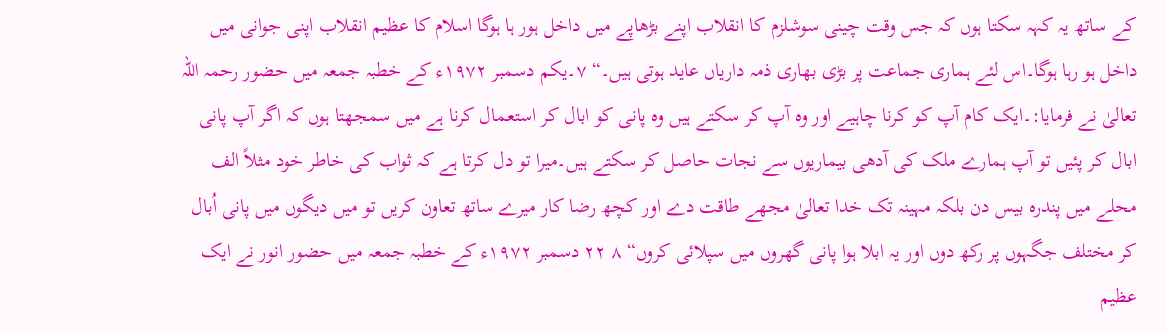کے ساتھ یہ کہہ سکتا ہوں کہ جس وقت چینی سوشلزم کا انقلاب اپنے بڑھاپے میں داخل ہور ہا ہوگا اسلام کا عظیم انقلاب اپنی جوانی میں داخل ہو رہا ہوگا۔اس لئے ہماری جماعت پر بڑی بھاری ذمہ داریاں عاید ہوتی ہیں۔“ ۷۔یکم دسمبر ۱۹۷۲ء کے خطبہ جمعہ میں حضور رحمہ اللہ تعالیٰ نے فرمایا:۔ایک کام آپ کو کرنا چاہیے اور وہ آپ کر سکتے ہیں وہ پانی کو ابال کر استعمال کرنا ہے میں سمجھتا ہوں کہ اگر آپ پانی ابال کر پئیں تو آپ ہمارے ملک کی آدھی بیماریوں سے نجات حاصل کر سکتے ہیں۔میرا تو دل کرتا ہے کہ ثواب کی خاطر خود مثلاً الف محلے میں پندرہ بیس دن بلکہ مہینہ تک خدا تعالیٰ مجھے طاقت دے اور کچھ رضا کار میرے ساتھ تعاون کریں تو میں دیگوں میں پانی اُبال کر مختلف جگہوں پر رکھ دوں اور یہ ابلا ہوا پانی گھروں میں سپلائی کروں“ ۸ ۲۲ دسمبر ۱۹۷۲ء کے خطبہ جمعہ میں حضور انور نے ایک عظیم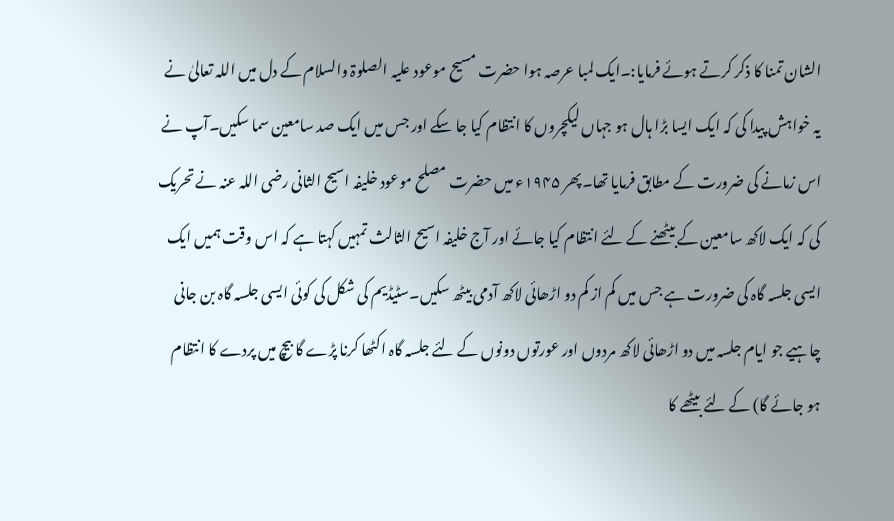الشان تمنا کا ذکر کرتے ہوئے فرمایا:۔ایک لمبا عرصہ ہوا حضرت مسیح موعود علیہ الصلوۃ والسلام کے دل میں اللہ تعالیٰ نے یہ خواہش پیدا کی کہ ایک ایسا بڑا ہال ہو جہاں لیکچروں کا انتظام کیا جا سکے اور جس میں ایک صد سامعین سما سکیں۔آپ نے اس زمانے کی ضرورت کے مطابق فرمایا تھا۔پھر ۱۹۴۵ء میں حضرت مصلح موعود خلیفہ اسیح الثانی رضی اللہ عنہ نے تحریک کی کہ ایک لاکھ سامعین کے بیٹھنے کے لئے انتظام کیا جائے اور آج خلیفہ اسیح الثالث تمہیں کہتا ہے کہ اس وقت ہمیں ایک ایسی جلسہ گاہ کی ضرورت ہے جس میں کم از کم دو اڑھائی لاکھ آدمی بیٹھ سکیں۔سٹیڈیم کی شکل کی کوئی ایسی جلسہ گاہ بن جانی چاہیے جو ایام جلسہ میں دو اڑھائی لاکھ مردوں اور عورتوں دونوں کے لئے جلسہ گاہ اکٹھا کرنا پڑے گا بیچ میں پردے کا انتظام ہو جائے گا) کے لئے بیٹھے کا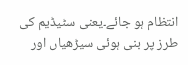انتظام ہو جائے۔یعنی سٹیڈیم کی طرز پر بنی ہوئی سیڑھیاں اور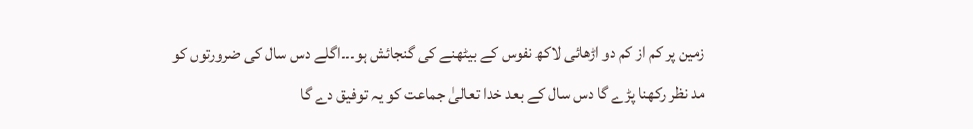زمین پر کم از کم دو اڑھائی لاکھ نفوس کے بیٹھنے کی گنجائش ہو۔۔۔اگلے دس سال کی ضرورتوں کو مد نظر رکھنا پڑے گا دس سال کے بعد خدا تعالیٰ جماعت کو یہ توفیق دے گا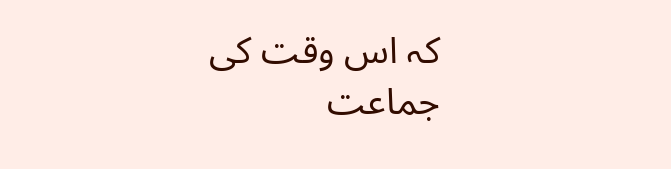کہ اس وقت کی جماعت